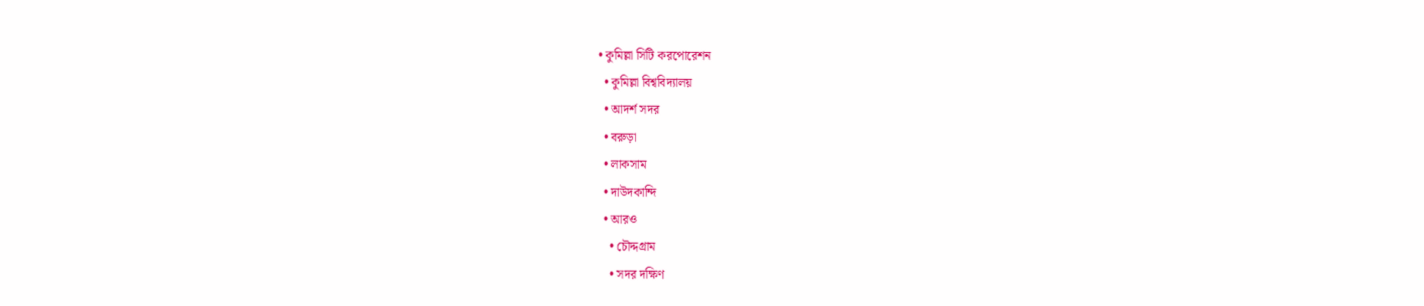• কুমিল্লা সিটি করপোরেশন
  • কুমিল্লা বিশ্ববিদ্যালয়
  • আদর্শ সদর
  • বরুড়া
  • লাকসাম
  • দাউদকান্দি
  • আরও
    • চৌদ্দগ্রাম
    • সদর দক্ষিণ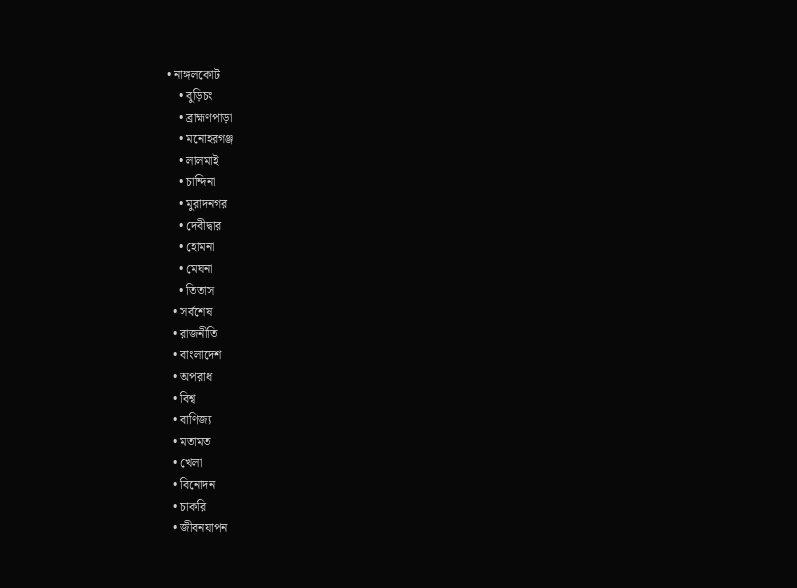• নাঙ্গলকোট
    • বুড়িচং
    • ব্রাহ্মণপাড়া
    • মনোহরগঞ্জ
    • লালমাই
    • চান্দিনা
    • মুরাদনগর
    • দেবীদ্বার
    • হোমনা
    • মেঘনা
    • তিতাস
  • সর্বশেষ
  • রাজনীতি
  • বাংলাদেশ
  • অপরাধ
  • বিশ্ব
  • বাণিজ্য
  • মতামত
  • খেলা
  • বিনোদন
  • চাকরি
  • জীবনযাপন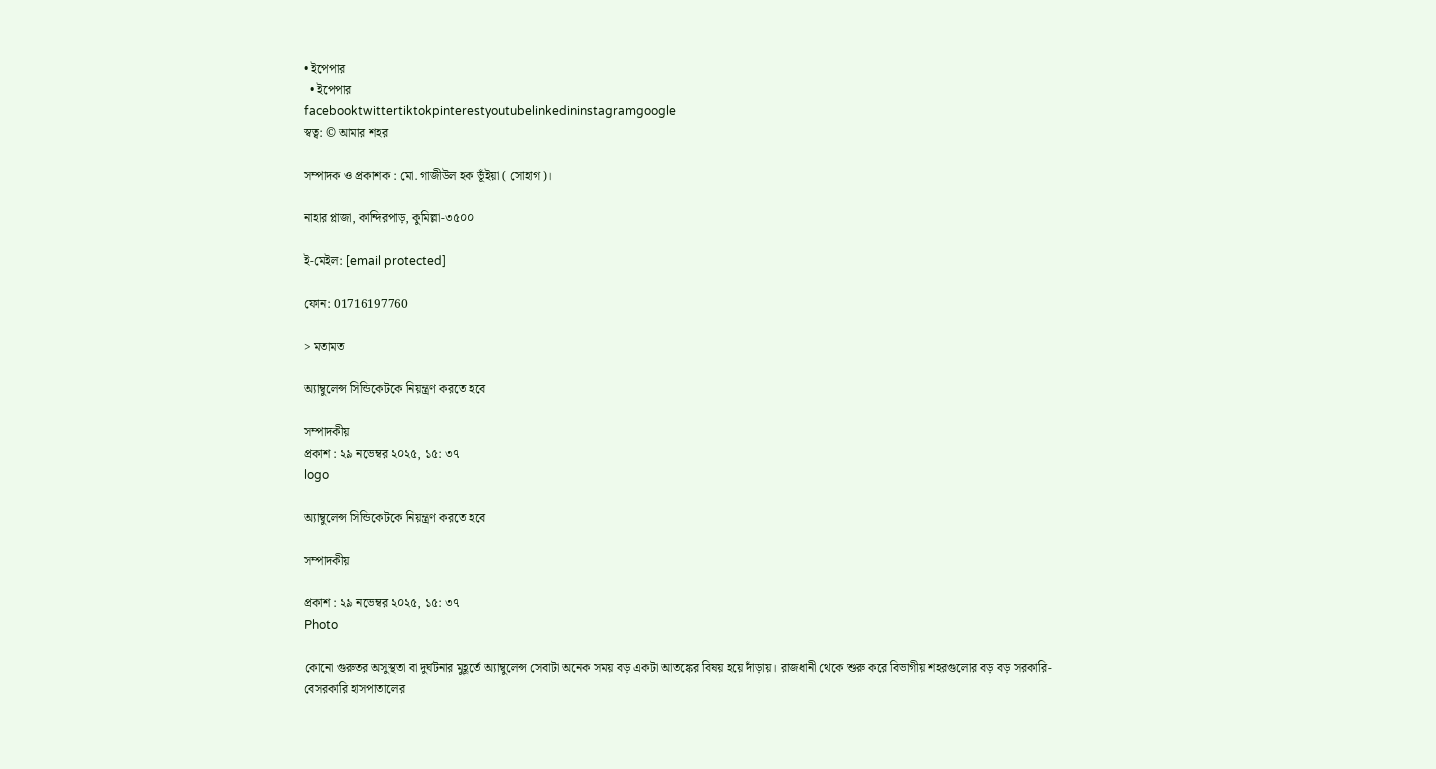• ইপেপার
  • ইপেপার
facebooktwittertiktokpinterestyoutubelinkedininstagramgoogle
স্বত্ব: © আমার শহর

সম্পাদক ও প্রকাশক : মো. গাজীউল হক ভূঁইয়া ( সোহাগ)।

নাহার প্লাজা, কান্দিরপাড়, কুমিল্লা-৩৫০০

ই-মেইল: [email protected]

ফোন: 01716197760

> মতামত

অ্যাম্বুলেন্স সিন্ডিকেটকে নিয়ন্ত্রণ করতে হবে

সম্পাদকীয়
প্রকাশ : ২৯ নভেম্বর ২০২৫, ১৫: ৩৭
logo

অ্যাম্বুলেন্স সিন্ডিকেটকে নিয়ন্ত্রণ করতে হবে

সম্পাদকীয়

প্রকাশ : ২৯ নভেম্বর ২০২৫, ১৫: ৩৭
Photo

কোনো গুরুতর অসুস্থতা বা দুর্ঘটনার মুহূর্তে অ্যাম্বুলেন্স সেবাটা অনেক সময় বড় একটা আতঙ্কের বিষয় হয়ে দাঁড়ায়। রাজধানী থেকে শুরু করে বিভাগীয় শহরগুলোর বড় বড় সরকারি-বেসরকারি হাসপাতালের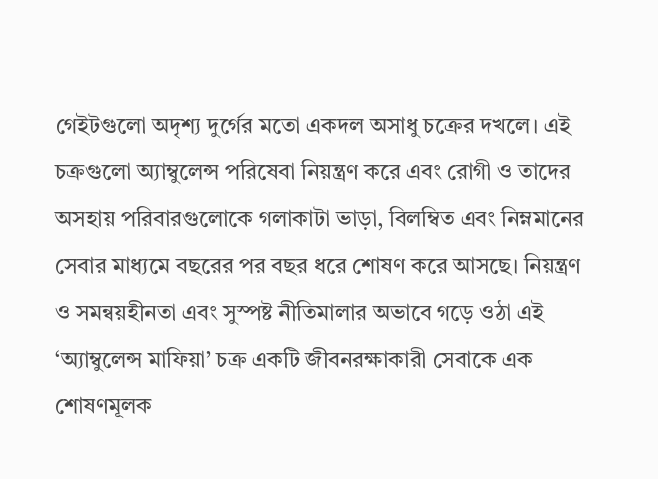গেইটগুলো অদৃশ্য দুর্গের মতো একদল অসাধু চক্রের দখলে। এই চক্রগুলো অ্যাম্বুলেন্স পরিষেবা নিয়ন্ত্রণ করে এবং রোগী ও তাদের অসহায় পরিবারগুলোকে গলাকাটা ভাড়া, বিলম্বিত এবং নিম্নমানের সেবার মাধ্যমে বছরের পর বছর ধরে শোষণ করে আসছে। নিয়ন্ত্রণ ও সমন্বয়হীনতা এবং সুস্পষ্ট নীতিমালার অভাবে গড়ে ওঠা এই ‘অ্যাম্বুলেন্স মাফিয়া’ চক্র একটি জীবনরক্ষাকারী সেবাকে এক শোষণমূলক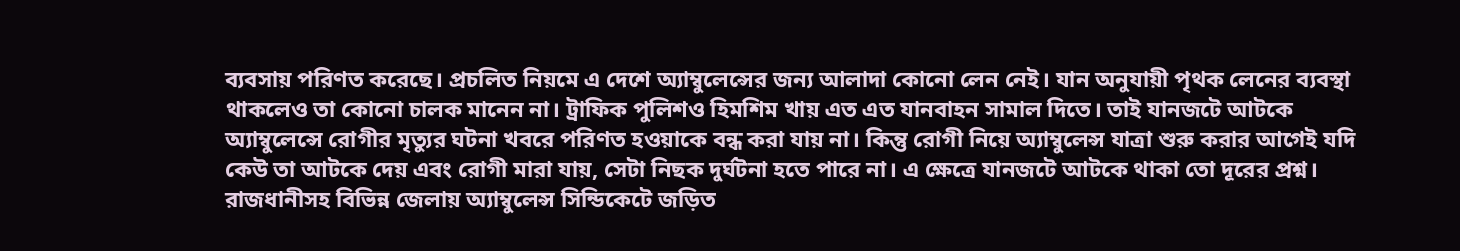ব্যবসায় পরিণত করেছে। প্রচলিত নিয়মে এ দেশে অ্যাম্বুলেন্সের জন্য আলাদা কোনো লেন নেই। যান অনুযায়ী পৃথক লেনের ব্যবস্থা থাকলেও তা কোনো চালক মানেন না। ট্রাফিক পুলিশও হিমশিম খায় এত এত যানবাহন সামাল দিতে। তাই যানজটে আটকে অ্যাম্বুলেন্সে রোগীর মৃত্যুর ঘটনা খবরে পরিণত হওয়াকে বন্ধ করা যায় না। কিন্তু রোগী নিয়ে অ্যাম্বুলেন্স যাত্রা শুরু করার আগেই যদি কেউ তা আটকে দেয় এবং রোগী মারা যায়, সেটা নিছক দুর্ঘটনা হতে পারে না। এ ক্ষেত্রে যানজটে আটকে থাকা তো দূরের প্রশ্ন। রাজধানীসহ বিভিন্ন জেলায় অ্যাম্বুলেন্স সিন্ডিকেটে জড়িত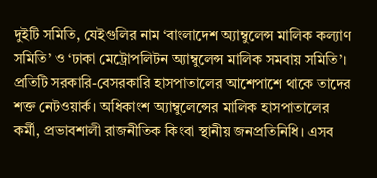দুইটি সমিতি, যেইগুলির নাম ‘বাংলাদেশ অ্যাম্বুলেন্স মালিক কল্যাণ সমিতি’ ও ‘ঢাকা মেট্রোপলিটন অ্যাম্বুলেন্স মালিক সমবায় সমিতি’। প্রতিটি সরকারি-বেসরকারি হাসপাতালের আশেপাশে থাকে তাদের শক্ত নেটওয়ার্ক। অধিকাংশ অ্যাম্বুলেন্সের মালিক হাসপাতালের কর্মী, প্রভাবশালী রাজনীতিক কিংবা স্থানীয় জনপ্রতিনিধি। এসব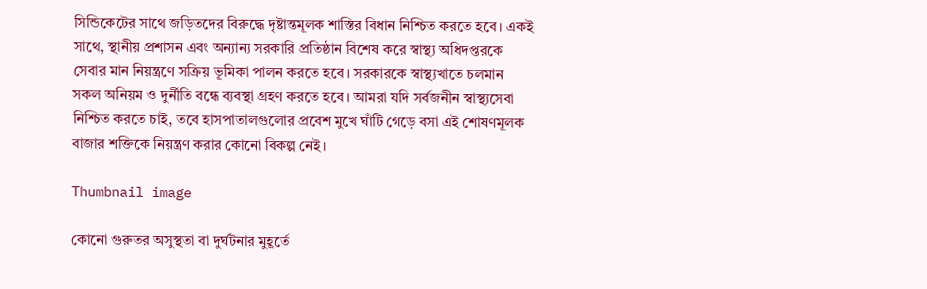সিন্ডিকেটের সাথে জড়িতদের বিরুদ্ধে দৃষ্টান্তমূলক শাস্তির বিধান নিশ্চিত করতে হবে। একই সাথে, স্থানীয় প্রশাসন এবং অন্যান্য সরকারি প্রতিষ্ঠান বিশেষ করে স্বাস্থ্য অধিদপ্তরকে সেবার মান নিয়ন্ত্রণে সক্রিয় ভূমিকা পালন করতে হবে। সরকারকে স্বাস্থ্যখাতে চলমান সকল অনিয়ম ও দুর্নীতি বন্ধে ব্যবস্থা গ্রহণ করতে হবে। আমরা যদি সর্বজনীন স্বাস্থ্যসেবা নিশ্চিত করতে চাই, তবে হাসপাতালগুলোর প্রবেশ মুখে ঘাঁটি গেড়ে বসা এই শোষণমূলক বাজার শক্তিকে নিয়ন্ত্রণ করার কোনো বিকল্প নেই।

Thumbnail image

কোনো গুরুতর অসুস্থতা বা দুর্ঘটনার মুহূর্তে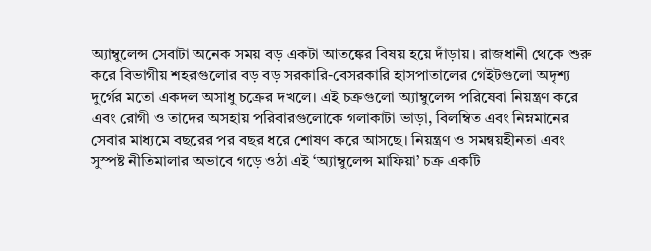অ্যাম্বুলেন্স সেবাটা অনেক সময় বড় একটা আতঙ্কের বিষয় হয়ে দাঁড়ায়। রাজধানী থেকে শুরু করে বিভাগীয় শহরগুলোর বড় বড় সরকারি-বেসরকারি হাসপাতালের গেইটগুলো অদৃশ্য দুর্গের মতো একদল অসাধু চক্রের দখলে। এই চক্রগুলো অ্যাম্বুলেন্স পরিষেবা নিয়ন্ত্রণ করে এবং রোগী ও তাদের অসহায় পরিবারগুলোকে গলাকাটা ভাড়া, বিলম্বিত এবং নিম্নমানের সেবার মাধ্যমে বছরের পর বছর ধরে শোষণ করে আসছে। নিয়ন্ত্রণ ও সমন্বয়হীনতা এবং সুস্পষ্ট নীতিমালার অভাবে গড়ে ওঠা এই ‘অ্যাম্বুলেন্স মাফিয়া’ চক্র একটি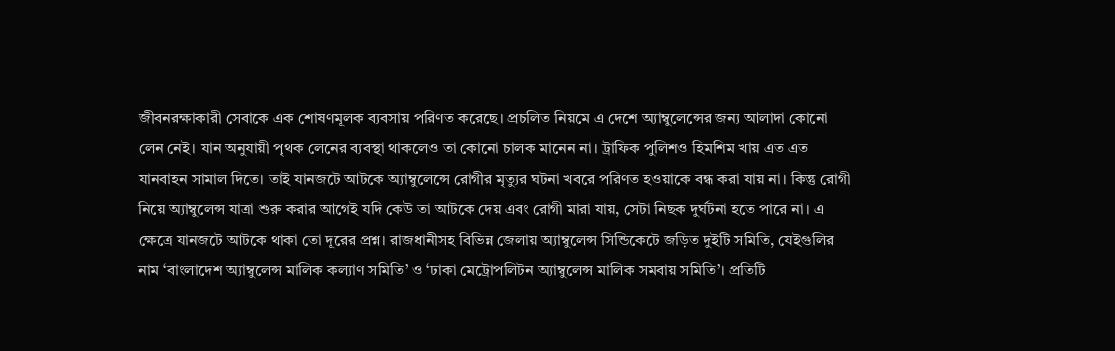জীবনরক্ষাকারী সেবাকে এক শোষণমূলক ব্যবসায় পরিণত করেছে। প্রচলিত নিয়মে এ দেশে অ্যাম্বুলেন্সের জন্য আলাদা কোনো লেন নেই। যান অনুযায়ী পৃথক লেনের ব্যবস্থা থাকলেও তা কোনো চালক মানেন না। ট্রাফিক পুলিশও হিমশিম খায় এত এত যানবাহন সামাল দিতে। তাই যানজটে আটকে অ্যাম্বুলেন্সে রোগীর মৃত্যুর ঘটনা খবরে পরিণত হওয়াকে বন্ধ করা যায় না। কিন্তু রোগী নিয়ে অ্যাম্বুলেন্স যাত্রা শুরু করার আগেই যদি কেউ তা আটকে দেয় এবং রোগী মারা যায়, সেটা নিছক দুর্ঘটনা হতে পারে না। এ ক্ষেত্রে যানজটে আটকে থাকা তো দূরের প্রশ্ন। রাজধানীসহ বিভিন্ন জেলায় অ্যাম্বুলেন্স সিন্ডিকেটে জড়িত দুইটি সমিতি, যেইগুলির নাম ‘বাংলাদেশ অ্যাম্বুলেন্স মালিক কল্যাণ সমিতি’ ও ‘ঢাকা মেট্রোপলিটন অ্যাম্বুলেন্স মালিক সমবায় সমিতি’। প্রতিটি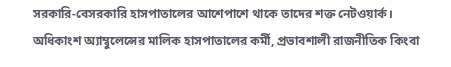সরকারি-বেসরকারি হাসপাতালের আশেপাশে থাকে তাদের শক্ত নেটওয়ার্ক। অধিকাংশ অ্যাম্বুলেন্সের মালিক হাসপাতালের কর্মী, প্রভাবশালী রাজনীতিক কিংবা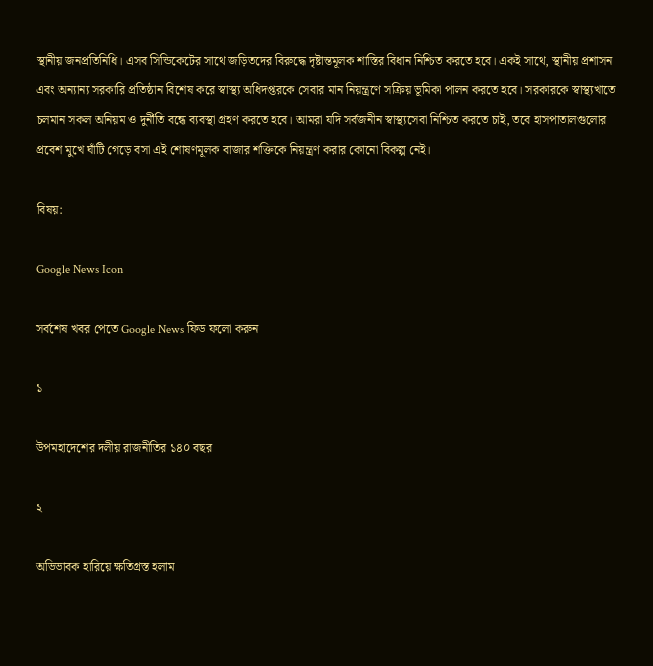স্থানীয় জনপ্রতিনিধি। এসব সিন্ডিকেটের সাথে জড়িতদের বিরুদ্ধে দৃষ্টান্তমূলক শাস্তির বিধান নিশ্চিত করতে হবে। একই সাথে, স্থানীয় প্রশাসন এবং অন্যান্য সরকারি প্রতিষ্ঠান বিশেষ করে স্বাস্থ্য অধিদপ্তরকে সেবার মান নিয়ন্ত্রণে সক্রিয় ভূমিকা পালন করতে হবে। সরকারকে স্বাস্থ্যখাতে চলমান সকল অনিয়ম ও দুর্নীতি বন্ধে ব্যবস্থা গ্রহণ করতে হবে। আমরা যদি সর্বজনীন স্বাস্থ্যসেবা নিশ্চিত করতে চাই, তবে হাসপাতালগুলোর প্রবেশ মুখে ঘাঁটি গেড়ে বসা এই শোষণমূলক বাজার শক্তিকে নিয়ন্ত্রণ করার কোনো বিকল্প নেই।

বিষয়:

Google News Icon

সর্বশেষ খবর পেতে Google News ফিড ফলো করুন

১

উপমহাদেশের দলীয় রাজনীতির ১৪০ বছর

২

অভিভাবক হারিয়ে ক্ষতিগ্রস্ত হলাম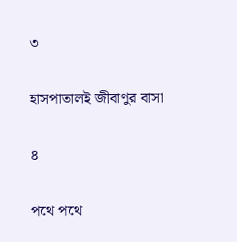৩

হাসপাতালই জীবাণুর বাসা

৪

পথে পথে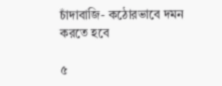চাঁদাবাজি- কঠোরভাবে দমন করতে হবে

৫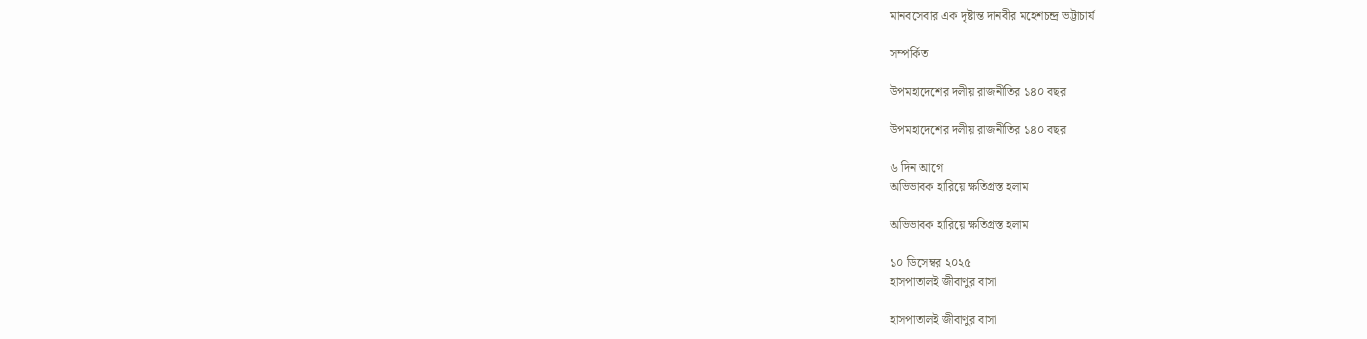মানবসেবার এক দৃষ্টান্ত দানবীর মহেশচন্দ্র ভট্টাচার্য

সম্পর্কিত

উপমহাদেশের দলীয় রাজনীতির ১৪০ বছর

উপমহাদেশের দলীয় রাজনীতির ১৪০ বছর

৬ দিন আগে
অভিভাবক হারিয়ে ক্ষতিগ্রস্ত হলাম

অভিভাবক হারিয়ে ক্ষতিগ্রস্ত হলাম

১০ ডিসেম্বর ২০২৫
হাসপাতালই জীবাণুর বাসা

হাসপাতালই জীবাণুর বাসা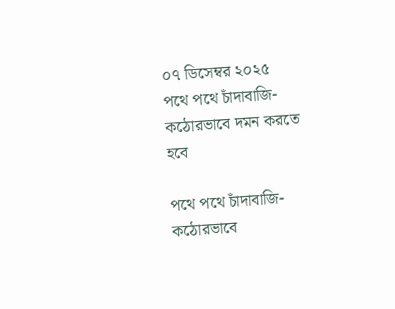০৭ ডিসেম্বর ২০২৫
পথে পথে চাঁদাবাজি-
কঠোরভাবে দমন করতে হবে

পথে পথে চাঁদাবাজি- কঠোরভাবে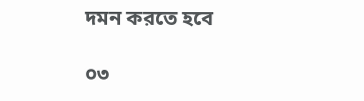দমন করতে হবে

০৩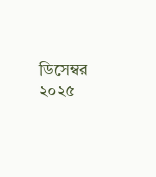ডিসেম্বর ২০২৫